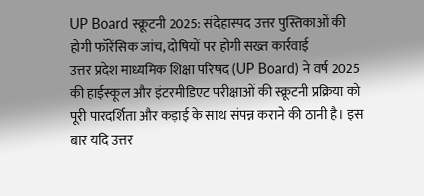UP Board स्क्रूटनी 2025: संदेहास्पद उत्तर पुस्तिकाओं की होगी फॉरेंसिक जांच, दोषियों पर होगी सख्त कार्रवाई
उत्तर प्रदेश माध्यमिक शिक्षा परिषद (UP Board) ने वर्ष 2025 की हाईस्कूल और इंटरमीडिएट परीक्षाओं की स्क्रूटनी प्रक्रिया को पूरी पारदर्शिता और कड़ाई के साथ संपन्न कराने की ठानी है। इस बार यदि उत्तर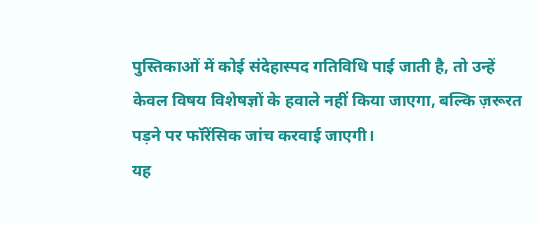पुस्तिकाओं में कोई संदेहास्पद गतिविधि पाई जाती है, तो उन्हें केवल विषय विशेषज्ञों के हवाले नहीं किया जाएगा, बल्कि ज़रूरत पड़ने पर फॉरेंसिक जांच करवाई जाएगी।
यह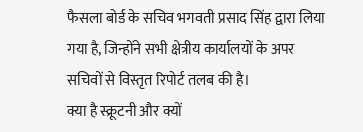फैसला बोर्ड के सचिव भगवती प्रसाद सिंह द्वारा लिया गया है, जिन्होंने सभी क्षेत्रीय कार्यालयों के अपर सचिवों से विस्तृत रिपोर्ट तलब की है।
क्या है स्क्रूटनी और क्यों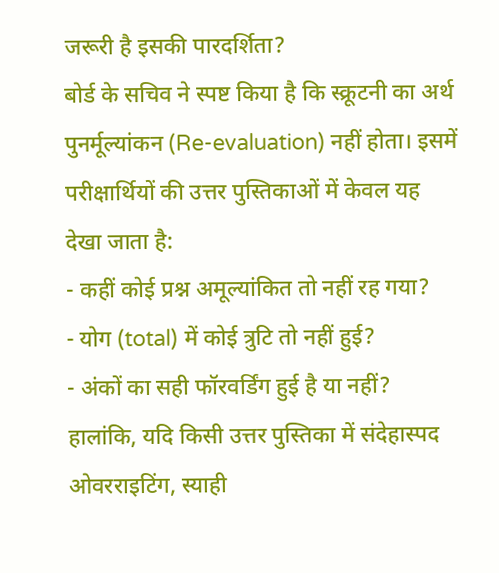जरूरी है इसकी पारदर्शिता?
बोर्ड के सचिव ने स्पष्ट किया है कि स्क्रूटनी का अर्थ पुनर्मूल्यांकन (Re-evaluation) नहीं होता। इसमें परीक्षार्थियों की उत्तर पुस्तिकाओं में केवल यह देखा जाता है:
- कहीं कोई प्रश्न अमूल्यांकित तो नहीं रह गया?
- योग (total) में कोई त्रुटि तो नहीं हुई?
- अंकों का सही फॉरवर्डिंग हुई है या नहीं?
हालांकि, यदि किसी उत्तर पुस्तिका में संदेहास्पद ओवरराइटिंग, स्याही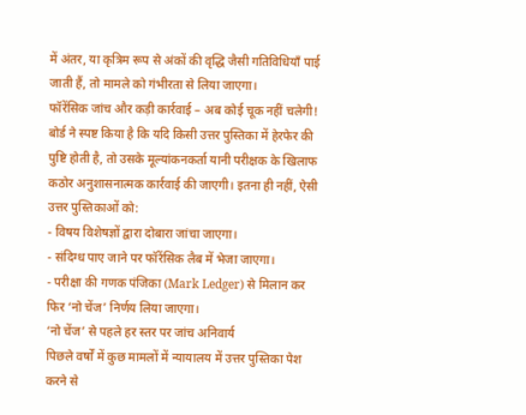में अंतर, या कृत्रिम रूप से अंकों की वृद्धि जैसी गतिविधियाँ पाई जाती हैं, तो मामले को गंभीरता से लिया जाएगा।
फॉरेंसिक जांच और कड़ी कार्रवाई – अब कोई चूक नहीं चलेगी!
बोर्ड ने स्पष्ट किया है कि यदि किसी उत्तर पुस्तिका में हेरफेर की पुष्टि होती है, तो उसके मूल्यांकनकर्ता यानी परीक्षक के खिलाफ कठोर अनुशासनात्मक कार्रवाई की जाएगी। इतना ही नहीं, ऐसी उत्तर पुस्तिकाओं को:
- विषय विशेषज्ञों द्वारा दोबारा जांचा जाएगा।
- संदिग्ध पाए जाने पर फॉरेंसिक लैब में भेजा जाएगा।
- परीक्षा की गणक पंजिका (Mark Ledger) से मिलान कर फिर ‘नो चेंज’ निर्णय लिया जाएगा।
‘नो चेंज’ से पहले हर स्तर पर जांच अनिवार्य
पिछले वर्षों में कुछ मामलों में न्यायालय में उत्तर पुस्तिका पेश करने से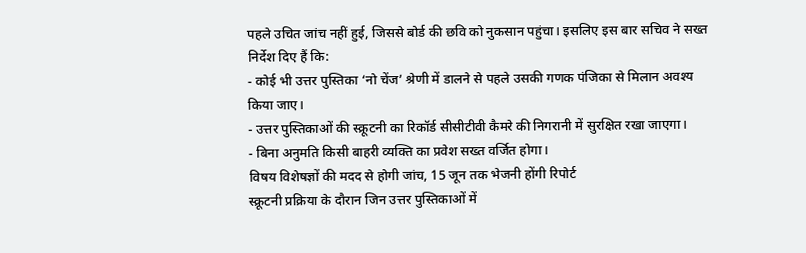पहले उचित जांच नहीं हुई, जिससे बोर्ड की छवि को नुकसान पहुंचा। इसलिए इस बार सचिव ने सख्त निर्देश दिए हैं कि:
- कोई भी उत्तर पुस्तिका ‘नो चेंज’ श्रेणी में डालने से पहले उसकी गणक पंजिका से मिलान अवश्य किया जाए।
- उत्तर पुस्तिकाओं की स्क्रूटनी का रिकॉर्ड सीसीटीवी कैमरे की निगरानी में सुरक्षित रखा जाएगा।
- बिना अनुमति किसी बाहरी व्यक्ति का प्रवेश सख्त वर्जित होगा।
विषय विशेषज्ञों की मदद से होगी जांच, 15 जून तक भेजनी होंगी रिपोर्ट
स्क्रूटनी प्रक्रिया के दौरान जिन उत्तर पुस्तिकाओं में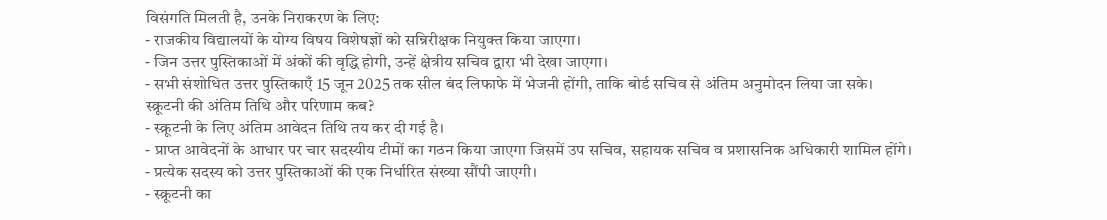विसंगति मिलती है, उनके निराकरण के लिए:
- राजकीय विद्यालयों के योग्य विषय विशेषज्ञों को सन्निरीक्षक नियुक्त किया जाएगा।
- जिन उत्तर पुस्तिकाओं में अंकों की वृद्धि होगी, उन्हें क्षेत्रीय सचिव द्वारा भी देखा जाएगा।
- सभी संशोधित उत्तर पुस्तिकाएँ 15 जून 2025 तक सील बंद लिफाफे में भेजनी होंगी, ताकि बोर्ड सचिव से अंतिम अनुमोदन लिया जा सके।
स्क्रूटनी की अंतिम तिथि और परिणाम कब?
- स्क्रूटनी के लिए अंतिम आवेदन तिथि तय कर दी गई है।
- प्राप्त आवेदनों के आधार पर चार सदस्यीय टीमों का गठन किया जाएगा जिसमें उप सचिव, सहायक सचिव व प्रशासनिक अधिकारी शामिल होंगे।
- प्रत्येक सदस्य को उत्तर पुस्तिकाओं की एक निर्धारित संख्या सौंपी जाएगी।
- स्क्रूटनी का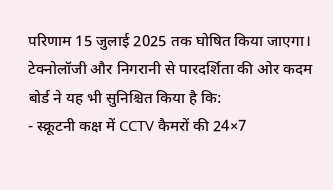परिणाम 15 जुलाई 2025 तक घोषित किया जाएगा।
टेक्नोलॉजी और निगरानी से पारदर्शिता की ओर कदम
बोर्ड ने यह भी सुनिश्चित किया है कि:
- स्क्रूटनी कक्ष में CCTV कैमरों की 24×7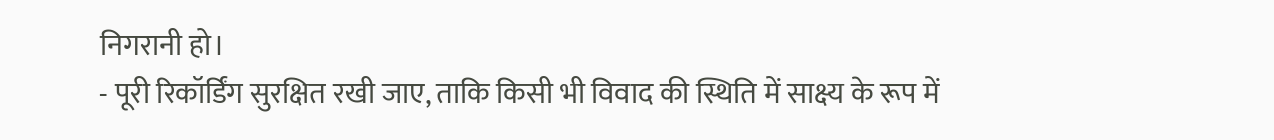निगरानी हो।
- पूरी रिकॉर्डिंग सुरक्षित रखी जाए, ताकि किसी भी विवाद की स्थिति में साक्ष्य के रूप में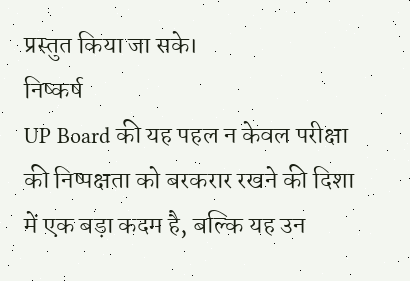प्रस्तुत किया जा सके।
निष्कर्ष
UP Board की यह पहल न केवल परीक्षा की निष्पक्षता को बरकरार रखने की दिशा में एक बड़ा कदम है, बल्कि यह उन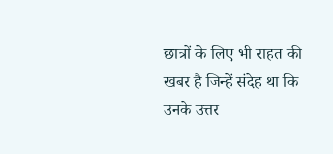छात्रों के लिए भी राहत की खबर है जिन्हें संदेह था कि उनके उत्तर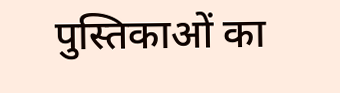पुस्तिकाओं का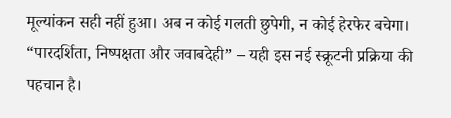मूल्यांकन सही नहीं हुआ। अब न कोई गलती छुपेगी, न कोई हेरफेर बचेगा।
“पारदर्शिता, निष्पक्षता और जवाबदेही” – यही इस नई स्क्रूटनी प्रक्रिया की पहचान है।